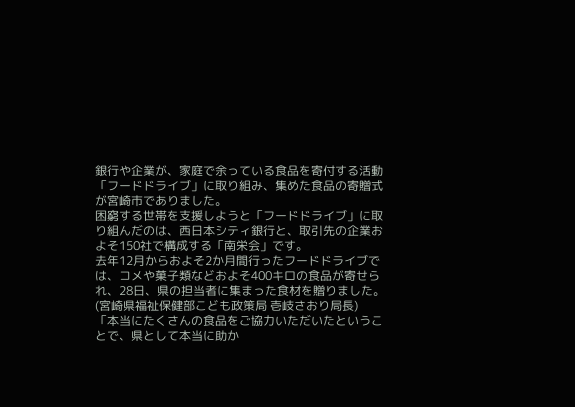銀行や企業が、家庭で余っている食品を寄付する活動「フードドライブ」に取り組み、集めた食品の寄贈式が宮崎市でありました。
困窮する世帯を支援しようと「フードドライブ」に取り組んだのは、西日本シティ銀行と、取引先の企業およそ150社で構成する「南栄会」です。
去年12月からおよそ2か月間行ったフードドライブでは、コメや菓子類などおよそ400キロの食品が寄せられ、28日、県の担当者に集まった食材を贈りました。
(宮崎県福祉保健部こども政策局 壱岐さおり局長)
「本当にたくさんの食品をご協力いただいたということで、県として本当に助か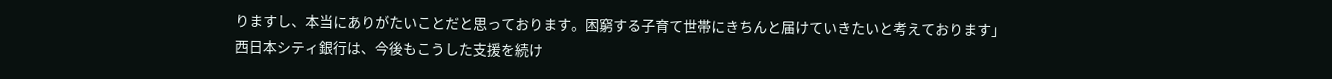りますし、本当にありがたいことだと思っております。困窮する子育て世帯にきちんと届けていきたいと考えております」
西日本シティ銀行は、今後もこうした支援を続け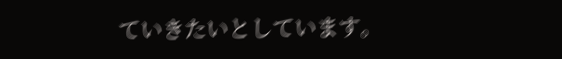ていきたいとしています。